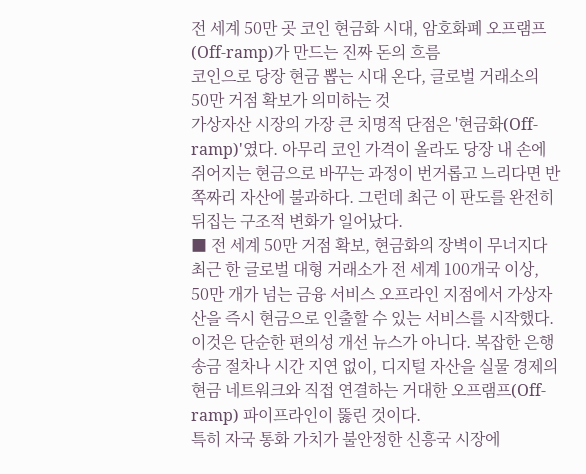전 세계 50만 곳 코인 현금화 시대, 암호화폐 오프램프(Off-ramp)가 만드는 진짜 돈의 흐름
코인으로 당장 현금 뽑는 시대 온다, 글로벌 거래소의 50만 거점 확보가 의미하는 것
가상자산 시장의 가장 큰 치명적 단점은 '현금화(Off-ramp)'였다. 아무리 코인 가격이 올라도 당장 내 손에 쥐어지는 현금으로 바꾸는 과정이 번거롭고 느리다면 반쪽짜리 자산에 불과하다. 그런데 최근 이 판도를 완전히 뒤집는 구조적 변화가 일어났다.
■ 전 세계 50만 거점 확보, 현금화의 장벽이 무너지다
최근 한 글로벌 대형 거래소가 전 세계 100개국 이상, 50만 개가 넘는 금융 서비스 오프라인 지점에서 가상자산을 즉시 현금으로 인출할 수 있는 서비스를 시작했다. 이것은 단순한 편의성 개선 뉴스가 아니다. 복잡한 은행 송금 절차나 시간 지연 없이, 디지털 자산을 실물 경제의 현금 네트워크와 직접 연결하는 거대한 오프램프(Off-ramp) 파이프라인이 뚫린 것이다.
특히 자국 통화 가치가 불안정한 신흥국 시장에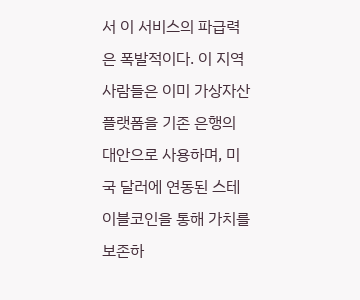서 이 서비스의 파급력은 폭발적이다. 이 지역 사람들은 이미 가상자산 플랫폼을 기존 은행의 대안으로 사용하며, 미국 달러에 연동된 스테이블코인을 통해 가치를 보존하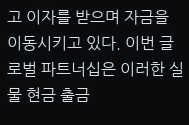고 이자를 받으며 자금을 이동시키고 있다. 이번 글로벌 파트너십은 이러한 실물 현금 출금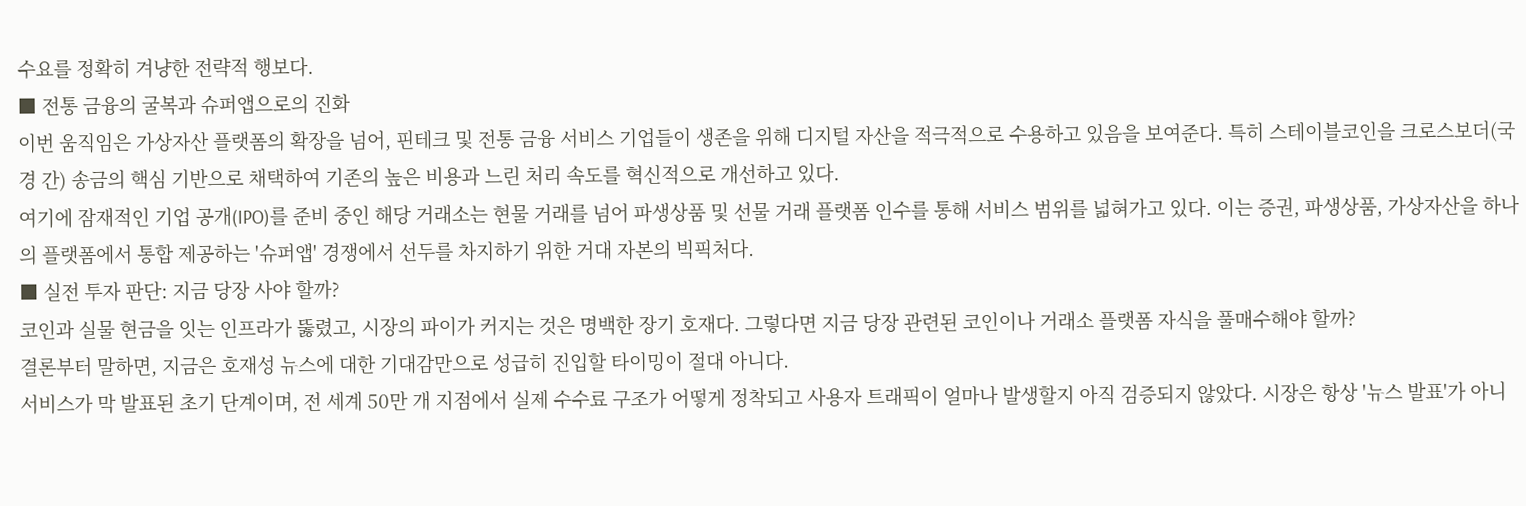수요를 정확히 겨냥한 전략적 행보다.
■ 전통 금융의 굴복과 슈퍼앱으로의 진화
이번 움직임은 가상자산 플랫폼의 확장을 넘어, 핀테크 및 전통 금융 서비스 기업들이 생존을 위해 디지털 자산을 적극적으로 수용하고 있음을 보여준다. 특히 스테이블코인을 크로스보더(국경 간) 송금의 핵심 기반으로 채택하여 기존의 높은 비용과 느린 처리 속도를 혁신적으로 개선하고 있다.
여기에 잠재적인 기업 공개(IPO)를 준비 중인 해당 거래소는 현물 거래를 넘어 파생상품 및 선물 거래 플랫폼 인수를 통해 서비스 범위를 넓혀가고 있다. 이는 증권, 파생상품, 가상자산을 하나의 플랫폼에서 통합 제공하는 '슈퍼앱' 경쟁에서 선두를 차지하기 위한 거대 자본의 빅픽처다.
■ 실전 투자 판단: 지금 당장 사야 할까?
코인과 실물 현금을 잇는 인프라가 뚫렸고, 시장의 파이가 커지는 것은 명백한 장기 호재다. 그렇다면 지금 당장 관련된 코인이나 거래소 플랫폼 자식을 풀매수해야 할까?
결론부터 말하면, 지금은 호재성 뉴스에 대한 기대감만으로 성급히 진입할 타이밍이 절대 아니다.
서비스가 막 발표된 초기 단계이며, 전 세계 50만 개 지점에서 실제 수수료 구조가 어떻게 정착되고 사용자 트래픽이 얼마나 발생할지 아직 검증되지 않았다. 시장은 항상 '뉴스 발표'가 아니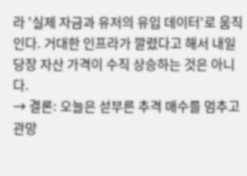라 '실제 자금과 유저의 유입 데이터'로 움직인다. 거대한 인프라가 깔렸다고 해서 내일 당장 자산 가격이 수직 상승하는 것은 아니다.
→ 결론: 오늘은 섣부른 추격 매수를 멈추고 관망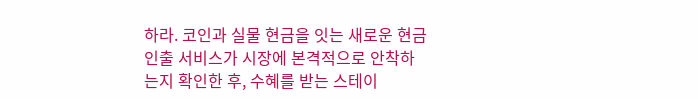하라. 코인과 실물 현금을 잇는 새로운 현금 인출 서비스가 시장에 본격적으로 안착하는지 확인한 후, 수혜를 받는 스테이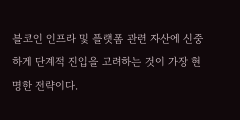블코인 인프라 및 플랫폼 관련 자산에 신중하게 단계적 진입을 고려하는 것이 가장 현명한 전략이다.